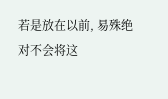若是放在以前, 易殊绝对不会将这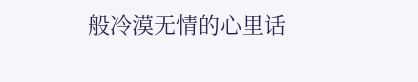般冷漠无情的心里话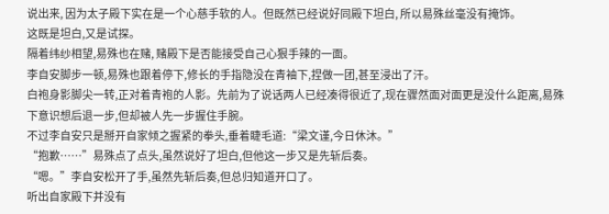说出来, 因为太子殿下实在是一个心慈手软的人。但既然已经说好同殿下坦白, 所以易殊丝毫没有掩饰。
这既是坦白,又是试探。
隔着纬纱相望,易殊也在赌, 赌殿下是否能接受自己心狠手辣的一面。
李自安脚步一顿,易殊也跟着停下,修长的手指隐没在青袖下,捏做一团,甚至浸出了汗。
白袍身影脚尖一转,正对着青袍的人影。先前为了说话两人已经凑得很近了,现在骤然面对面更是没什么距离,易殊下意识想后退一步,但却被人先一步握住手腕。
不过李自安只是掰开自家倾之握紧的拳头,垂着睫毛道:“梁文谨,今日休沐。”
“抱歉……”易殊点了点头,虽然说好了坦白,但他这一步又是先斩后奏。
“嗯。”李自安松开了手,虽然先斩后奏,但总归知道开口了。
听出自家殿下并没有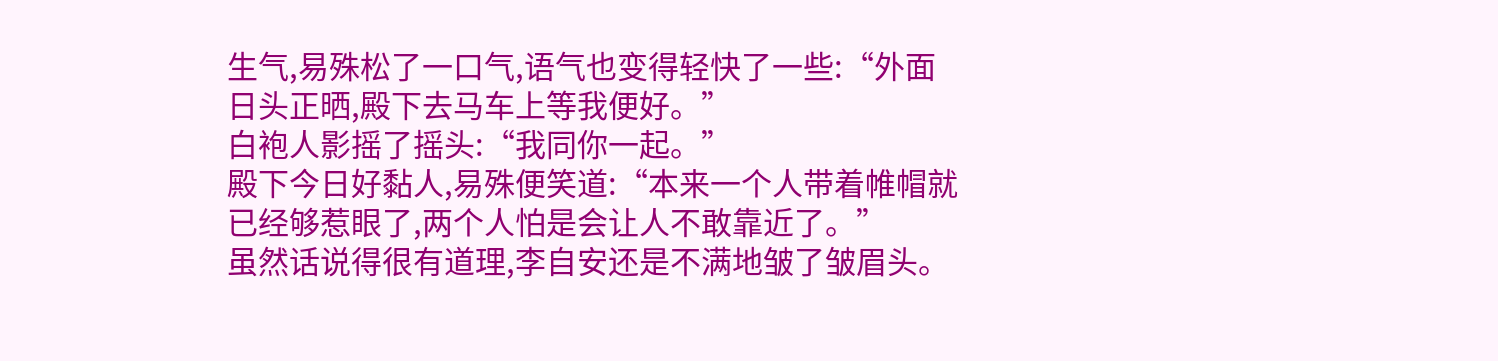生气,易殊松了一口气,语气也变得轻快了一些:“外面日头正晒,殿下去马车上等我便好。”
白袍人影摇了摇头:“我同你一起。”
殿下今日好黏人,易殊便笑道:“本来一个人带着帷帽就已经够惹眼了,两个人怕是会让人不敢靠近了。”
虽然话说得很有道理,李自安还是不满地皱了皱眉头。